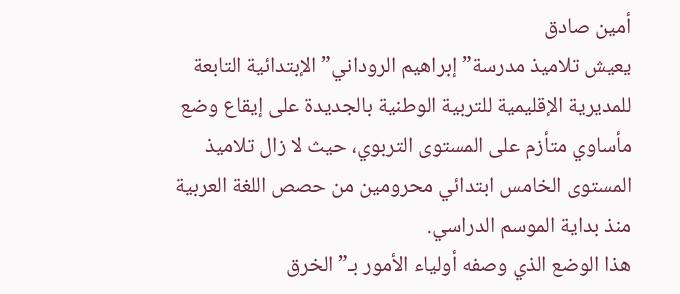أمين صادق
يعيش تلاميذ مدرسة” إبراهيم الروداني” الإبتدائية التابعة للمديرية الإقليمية للتربية الوطنية بالجديدة على إيقاع وضع مأساوي متأزم على المستوى التربوي، حيث لا زال تلاميذ المستوى الخامس ابتدائي محرومين من حصص اللغة العربية منذ بداية الموسم الدراسي.
هذا الوضع الذي وصفه أولياء الأمور بـ”الخرق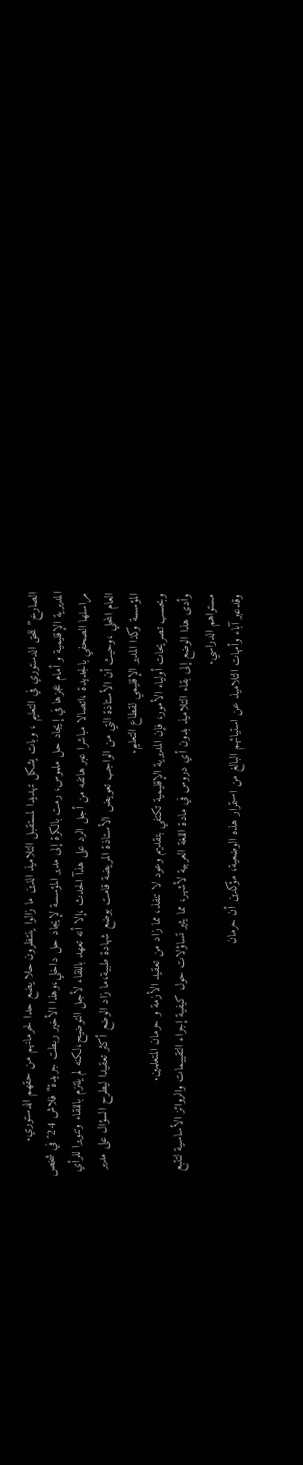الصارخ” للحق الدستوري في التعليم ، وبات يشكل تهديدا لمستقبل التلاميذ الذين ما زالوا ينتظرون حلا يضع حدا لحرمانهم من حقهم الدستوري.
المديرية الإقليمية و أمام عجزها في إيجاد حل ملموس، رمت بالكرة إلى مدير المؤسسة لإيجاد حل داخلي،وهذا الأخير ربطت جريدة” فلاش 24″ في شخص مراسلها الصحفي بالجديدة ،اتصالا مباشرا عبر هاتفه من أجل الرد على هذآ الحدث ،إلا أنه تعهد باللقاء لأجل التوضيح،لكنه لم يلتزم باللقاء وتنويرا للرأي العام المحلي ،وحيث أن الأستاذة التي من الواجب تعويض الأستاذة المريضة قامت بوضع شهادة طبية،ما زاد الوضع أكثر تعقيدا ليطرح السؤال على مدير المؤسسة وكذا المدير الإقليمي لقطاع التعليم.
وبحسب تصريحات أولياء الأمور، فإن المديرية الإقليمية تكتفي بتقديم وعود لا تنفذ، مما زاد من تعقيد الأزمة و حرمان المتعلمين.
وأدى هذا الوضع إلى بقاء التلاميذ بدون أي دروس في مادة اللغة العربية لأشهر، مما يثير تساؤلات حول كيفية إجراء التقييمات والروائز الأساسية لتتبع مستواهم الدراسي.
وقدعبر آباء وأمهات التلاميذ عن استيائهم البالغ من استمرار هذه الوضعية، مؤكدين أن حرمان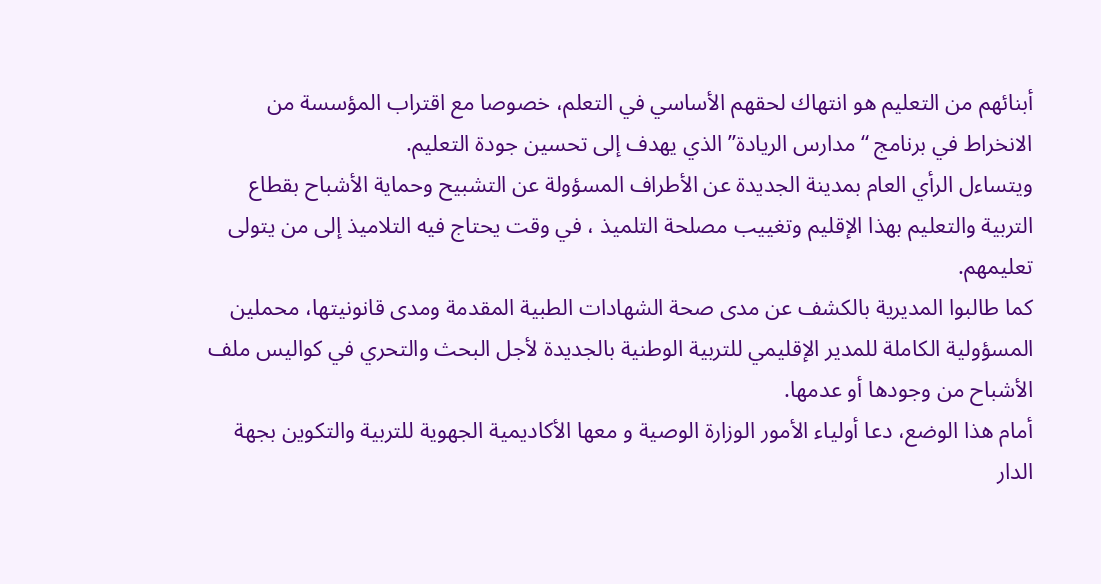أبنائهم من التعليم هو انتهاك لحقهم الأساسي في التعلم، خصوصا مع اقتراب المؤسسة من الانخراط في برنامج “مدارس الريادة” الذي يهدف إلى تحسين جودة التعليم.
ويتساءل الرأي العام بمدينة الجديدة عن الأطراف المسؤولة عن التشبيح وحماية الأشباح بقطاع التربية والتعليم بهذا الإقليم وتغييب مصلحة التلميذ ، في وقت يحتاج فيه التلاميذ إلى من يتولى تعليمهم.
كما طالبوا المديرية بالكشف عن مدى صحة الشهادات الطبية المقدمة ومدى قانونيتها، محملين المسؤولية الكاملة للمدير الإقليمي للتربية الوطنية بالجديدة لأجل البحث والتحري في كواليس ملف الأشباح من وجودها أو عدمها.
أمام هذا الوضع، دعا أولياء الأمور الوزارة الوصية و معها الأكاديمية الجهوية للتربية والتكوين بجهة الدار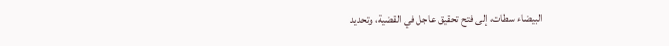البيضاء سطات، إلى فتح تحقيق عاجل في القضية، وتحديد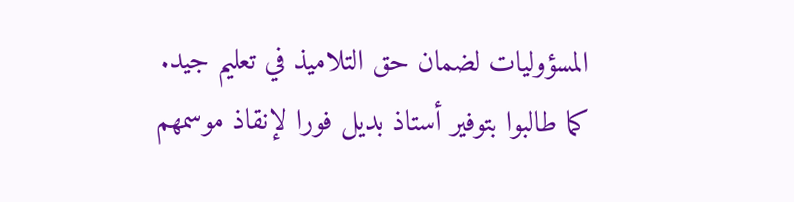المسؤوليات لضمان حق التلاميذ في تعليم جيد. كما طالبوا بتوفير أستاذ بديل فورا لإنقاذ موسمهم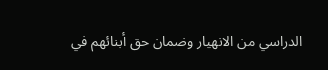الدراسي من الانهيار وضمان حق أبنائهم في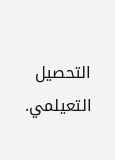التحصيل التعيلمي.